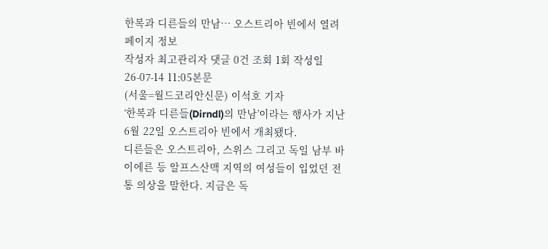한복과 디른들의 만남… 오스트리아 빈에서 열려
페이지 정보
작성자 최고관리자 댓글 0건 조회 1회 작성일 26-07-14 11:05본문
(서울=월드코리안신문) 이석호 기자
‘한복과 디른들(Dirndl)의 만남’이라는 행사가 지난 6월 22일 오스트리아 빈에서 개최됐다.
디른들은 오스트리아, 스위스 그리고 독일 남부 바이에른 등 알프스산맥 지역의 여성들이 입었던 전통 의상을 말한다. 지금은 독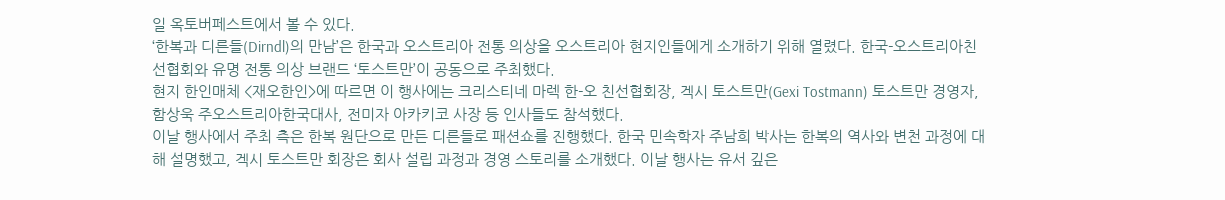일 옥토버페스트에서 볼 수 있다.
‘한복과 디른들(Dirndl)의 만남’은 한국과 오스트리아 전통 의상을 오스트리아 현지인들에게 소개하기 위해 열렸다. 한국-오스트리아친선협회와 유명 전통 의상 브랜드 ‘토스트만’이 공동으로 주최했다.
현지 한인매체 <재오한인>에 따르면 이 행사에는 크리스티네 마렉 한-오 친선협회장, 겍시 토스트만(Gexi Tostmann) 토스트만 경영자, 함상욱 주오스트리아한국대사, 전미자 아카키코 사장 등 인사들도 참석했다.
이날 행사에서 주최 측은 한복 원단으로 만든 디른들로 패션쇼를 진행했다. 한국 민속학자 주남희 박사는 한복의 역사와 변천 과정에 대해 설명했고, 겍시 토스트만 회장은 회사 설립 과정과 경영 스토리를 소개했다. 이날 행사는 유서 깊은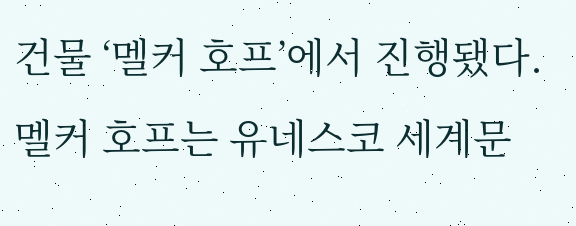건물 ‘멜커 호프’에서 진행됐다. 멜커 호프는 유네스코 세계문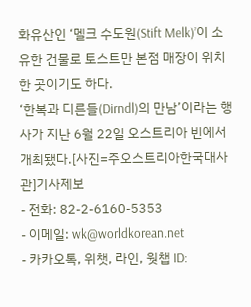화유산인 ‘멜크 수도원(Stift Melk)’이 소유한 건물로 토스트만 본점 매장이 위치한 곳이기도 하다.
‘한복과 디른들(Dirndl)의 만남’이라는 행사가 지난 6월 22일 오스트리아 빈에서 개최됐다.[사진=주오스트리아한국대사관]기사제보
- 전화: 82-2-6160-5353
- 이메일: wk@worldkorean.net
- 카카오톡, 위챗, 라인, 웟챕 ID: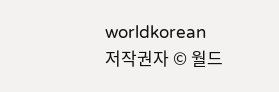worldkorean
저작권자 © 월드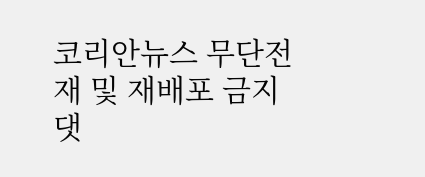코리안뉴스 무단전재 및 재배포 금지
댓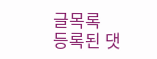글목록
등록된 댓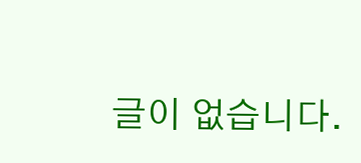글이 없습니다.